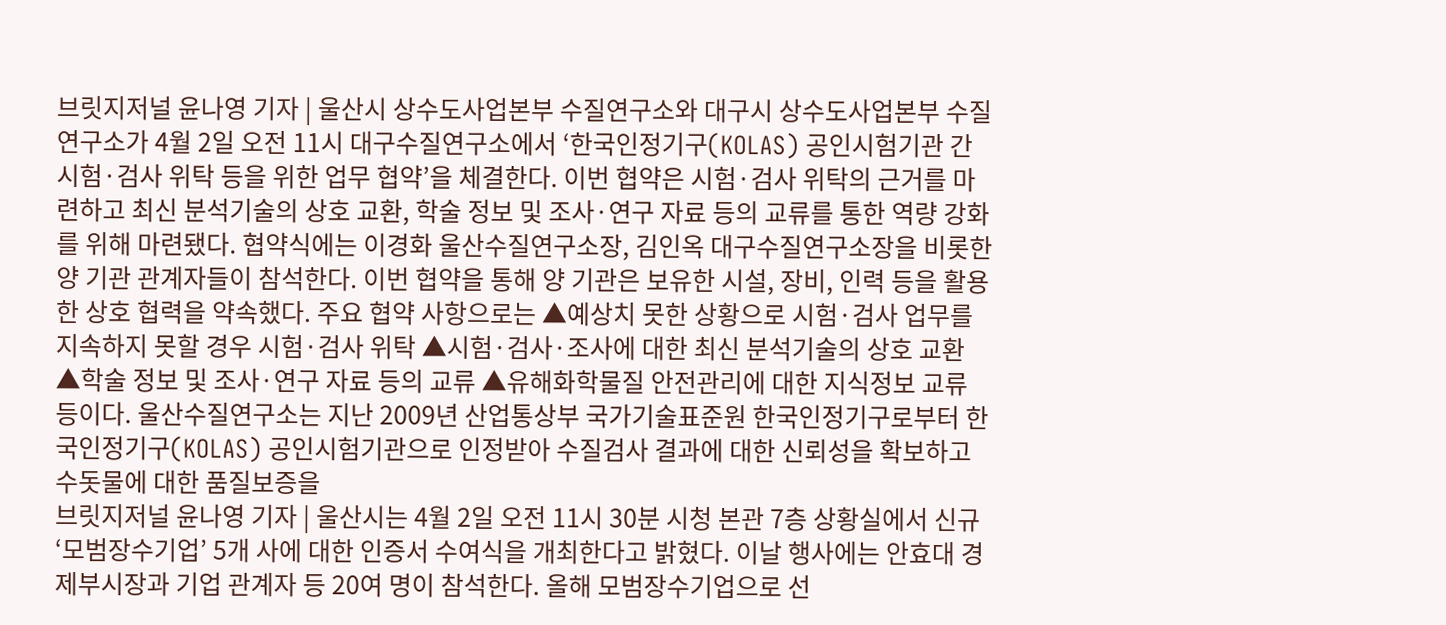브릿지저널 윤나영 기자 | 울산시 상수도사업본부 수질연구소와 대구시 상수도사업본부 수질연구소가 4월 2일 오전 11시 대구수질연구소에서 ‘한국인정기구(KOLAS) 공인시험기관 간 시험·검사 위탁 등을 위한 업무 협약’을 체결한다. 이번 협약은 시험·검사 위탁의 근거를 마련하고 최신 분석기술의 상호 교환, 학술 정보 및 조사·연구 자료 등의 교류를 통한 역량 강화를 위해 마련됐다. 협약식에는 이경화 울산수질연구소장, 김인옥 대구수질연구소장을 비롯한 양 기관 관계자들이 참석한다. 이번 협약을 통해 양 기관은 보유한 시설, 장비, 인력 등을 활용한 상호 협력을 약속했다. 주요 협약 사항으로는 ▲예상치 못한 상황으로 시험·검사 업무를 지속하지 못할 경우 시험·검사 위탁 ▲시험·검사·조사에 대한 최신 분석기술의 상호 교환 ▲학술 정보 및 조사·연구 자료 등의 교류 ▲유해화학물질 안전관리에 대한 지식정보 교류 등이다. 울산수질연구소는 지난 2009년 산업통상부 국가기술표준원 한국인정기구로부터 한국인정기구(KOLAS) 공인시험기관으로 인정받아 수질검사 결과에 대한 신뢰성을 확보하고 수돗물에 대한 품질보증을
브릿지저널 윤나영 기자 | 울산시는 4월 2일 오전 11시 30분 시청 본관 7층 상황실에서 신규 ‘모범장수기업’ 5개 사에 대한 인증서 수여식을 개최한다고 밝혔다. 이날 행사에는 안효대 경제부시장과 기업 관계자 등 20여 명이 참석한다. 올해 모범장수기업으로 선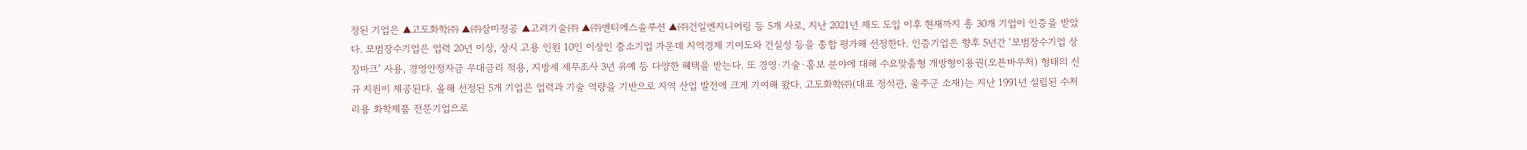정된 기업은 ▲고도화학㈜ ▲㈜삼미정공 ▲고려기술㈜ ▲㈜엔티에스솔루션 ▲㈜건일엔지니어링 등 5개 사로, 지난 2021년 제도 도입 이후 현재까지 총 30개 기업이 인증을 받았다. 모범장수기업은 업력 20년 이상, 상시 고용 인원 10인 이상인 중소기업 가운데 지역경제 기여도와 건실성 등을 종합 평가해 선정한다. 인증기업은 향후 5년간 ‘모범장수기업 상징마크’ 사용, 경영안정자금 우대금리 적용, 지방세 세무조사 3년 유예 등 다양한 혜택을 받는다. 또 경영·기술·홍보 분야에 대해 수요맞춤형 개방형이용권(오픈바우처) 형태의 신규 지원이 제공된다. 올해 선정된 5개 기업은 업력과 기술 역량을 기반으로 지역 산업 발전에 크게 기여해 왔다. 고도화학㈜(대표 정석관, 울주군 소재)는 지난 1991년 설립된 수처리용 화학제품 전문기업으로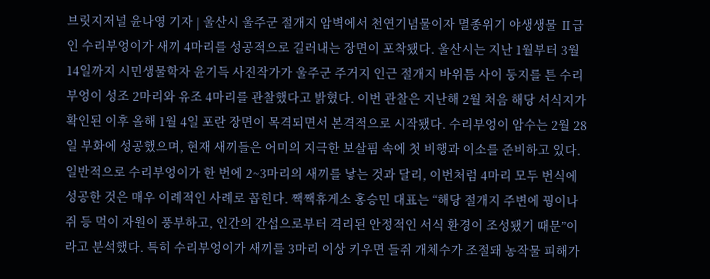브릿지저널 윤나영 기자 | 울산시 울주군 절개지 암벽에서 천연기념물이자 멸종위기 야생생물 Ⅱ급인 수리부엉이가 새끼 4마리를 성공적으로 길러내는 장면이 포착됐다. 울산시는 지난 1월부터 3월 14일까지 시민생물학자 윤기득 사진작가가 울주군 주거지 인근 절개지 바위틈 사이 둥지를 튼 수리부엉이 성조 2마리와 유조 4마리를 관찰했다고 밝혔다. 이번 관찰은 지난해 2월 처음 해당 서식지가 확인된 이후 올해 1월 4일 포란 장면이 목격되면서 본격적으로 시작됐다. 수리부엉이 암수는 2월 28일 부화에 성공했으며, 현재 새끼들은 어미의 지극한 보살핌 속에 첫 비행과 이소를 준비하고 있다. 일반적으로 수리부엉이가 한 번에 2~3마리의 새끼를 낳는 것과 달리, 이번처럼 4마리 모두 번식에 성공한 것은 매우 이례적인 사례로 꼽힌다. 짹짹휴게소 홍승민 대표는 “해당 절개지 주변에 꿩이나 쥐 등 먹이 자원이 풍부하고, 인간의 간섭으로부터 격리된 안정적인 서식 환경이 조성됐기 때문”이라고 분석했다. 특히 수리부엉이가 새끼를 3마리 이상 키우면 들쥐 개체수가 조절돼 농작물 피해가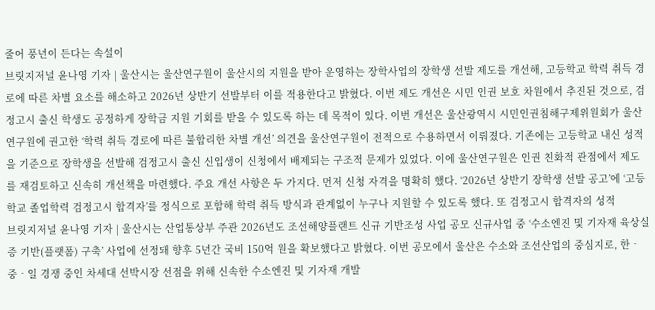줄어 풍년이 든다는 속설이
브릿지저널 윤나영 기자 | 울산시는 울산연구원이 울산시의 지원을 받아 운영하는 장학사업의 장학생 선발 제도를 개선해, 고등학교 학력 취득 경로에 따른 차별 요소를 해소하고 2026년 상반기 선발부터 이를 적용한다고 밝혔다. 이번 제도 개선은 시민 인권 보호 차원에서 추진된 것으로, 검정고시 출신 학생도 공정하게 장학금 지원 기회를 받을 수 있도록 하는 데 목적이 있다. 이번 개선은 울산광역시 시민인권침해구제위원회가 울산연구원에 권고한 ‘학력 취득 경로에 따른 불합리한 차별 개선’ 의견을 울산연구원이 전적으로 수용하면서 이뤄졌다. 기존에는 고등학교 내신 성적을 기준으로 장학생을 선발해 검정고시 출신 신입생이 신청에서 배제되는 구조적 문제가 있었다. 이에 울산연구원은 인권 친화적 관점에서 제도를 재검토하고 신속히 개선책을 마련했다. 주요 개선 사항은 두 가지다. 먼저 신청 자격을 명확히 했다. ‘2026년 상반기 장학생 선발 공고’에 ‘고등학교 졸업학력 검정고시 합격자’를 정식으로 포함해 학력 취득 방식과 관계없이 누구나 지원할 수 있도록 했다. 또 검정고시 합격자의 성적
브릿지저널 윤나영 기자 | 울산시는 산업통상부 주관 2026년도 조선해양플랜트 신규 기반조성 사업 공모 신규사업 중 ‘수소엔진 및 기자재 육상실증 기반(플랫폼) 구축’ 사업에 선정돼 향후 5년간 국비 150억 원을 확보했다고 밝혔다. 이번 공모에서 울산은 수소와 조선산업의 중심지로, 한‧중‧일 경쟁 중인 차세대 선박시장 선점을 위해 신속한 수소엔진 및 기자재 개발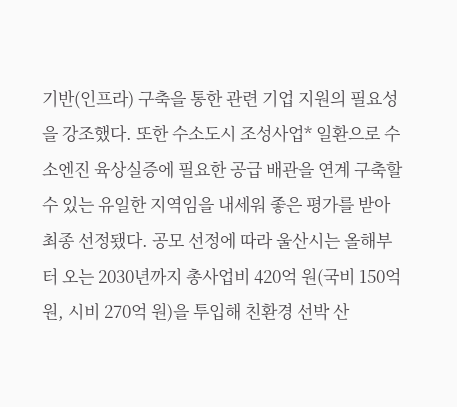기반(인프라) 구축을 통한 관련 기업 지원의 필요성을 강조했다. 또한 수소도시 조성사업* 일환으로 수소엔진 육상실증에 필요한 공급 배관을 연계 구축할 수 있는 유일한 지역임을 내세워 좋은 평가를 받아 최종 선정됐다. 공모 선정에 따라 울산시는 올해부터 오는 2030년까지 총사업비 420억 원(국비 150억 원, 시비 270억 원)을 투입해 친환경 선박 산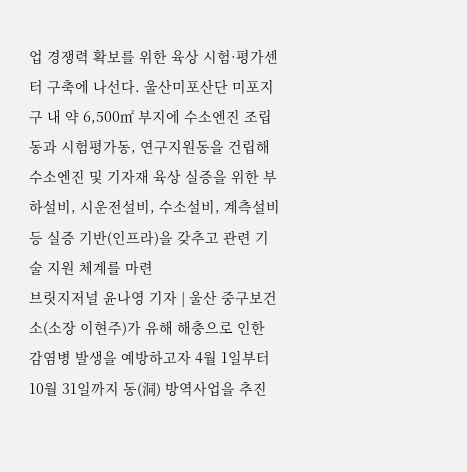업 경쟁력 확보를 위한 육상 시험·평가센터 구축에 나선다. 울산미포산단 미포지구 내 약 6,500㎡ 부지에 수소엔진 조립동과 시험평가동, 연구지원동을 건립해 수소엔진 및 기자재 육상 실증을 위한 부하설비, 시운전설비, 수소설비, 계측설비 등 실증 기반(인프라)을 갖추고 관련 기술 지원 체계를 마련
브릿지저널 윤나영 기자 | 울산 중구보건소(소장 이현주)가 유해 해충으로 인한 감염병 발생을 예방하고자 4월 1일부터 10월 31일까지 동(洞) 방역사업을 추진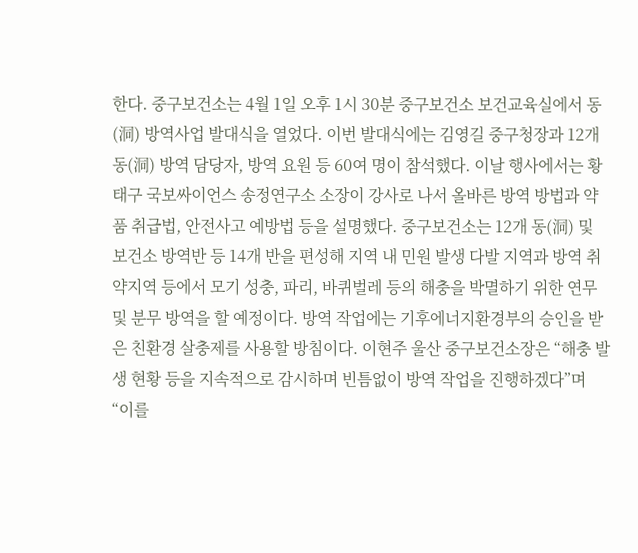한다. 중구보건소는 4월 1일 오후 1시 30분 중구보건소 보건교육실에서 동(洞) 방역사업 발대식을 열었다. 이번 발대식에는 김영길 중구청장과 12개 동(洞) 방역 담당자, 방역 요원 등 60여 명이 참석했다. 이날 행사에서는 황태구 국보싸이언스 송정연구소 소장이 강사로 나서 올바른 방역 방법과 약품 취급법, 안전사고 예방법 등을 설명했다. 중구보건소는 12개 동(洞) 및 보건소 방역반 등 14개 반을 편성해 지역 내 민원 발생 다발 지역과 방역 취약지역 등에서 모기 성충, 파리, 바퀴벌레 등의 해충을 박멸하기 위한 연무 및 분무 방역을 할 예정이다. 방역 작업에는 기후에너지환경부의 승인을 받은 친환경 살충제를 사용할 방침이다. 이현주 울산 중구보건소장은 “해충 발생 현황 등을 지속적으로 감시하며 빈틈없이 방역 작업을 진행하겠다”며 “이를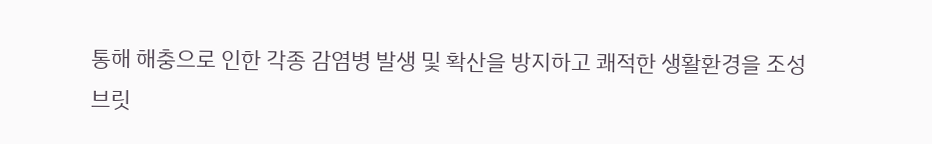통해 해충으로 인한 각종 감염병 발생 및 확산을 방지하고 쾌적한 생활환경을 조성
브릿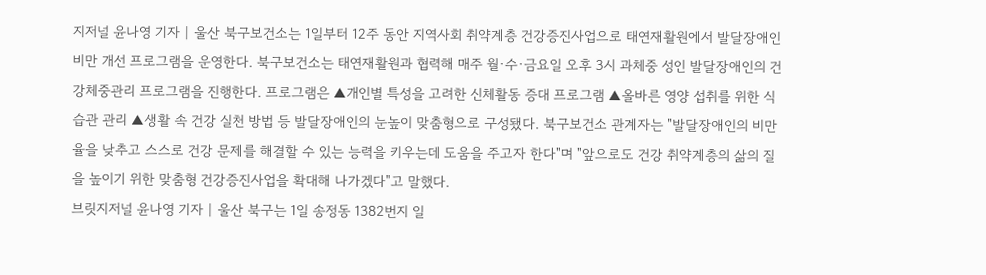지저널 윤나영 기자 | 울산 북구보건소는 1일부터 12주 동안 지역사회 취약계층 건강증진사업으로 태연재활원에서 발달장애인 비만 개선 프로그램을 운영한다. 북구보건소는 태연재활원과 협력해 매주 월·수·금요일 오후 3시 과체중 성인 발달장애인의 건강체중관리 프로그램을 진행한다. 프로그램은 ▲개인별 특성을 고려한 신체활동 증대 프로그램 ▲올바른 영양 섭취를 위한 식습관 관리 ▲생활 속 건강 실천 방법 등 발달장애인의 눈높이 맞춤형으로 구성됐다. 북구보건소 관계자는 "발달장애인의 비만율을 낮추고 스스로 건강 문제를 해결할 수 있는 능력을 키우는데 도움을 주고자 한다"며 "앞으로도 건강 취약계층의 삶의 질을 높이기 위한 맞춤형 건강증진사업을 확대해 나가겠다"고 말했다.
브릿지저널 윤나영 기자 | 울산 북구는 1일 송정동 1382번지 일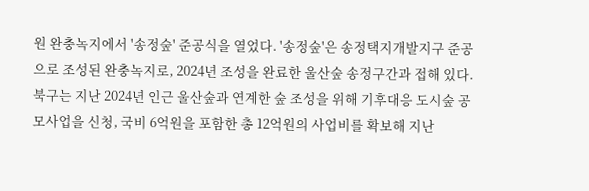원 완충녹지에서 '송정숲' 준공식을 열었다. '송정숲'은 송정택지개발지구 준공으로 조성된 완충녹지로, 2024년 조성을 완료한 울산숲 송정구간과 접해 있다. 북구는 지난 2024년 인근 울산숲과 연계한 숲 조성을 위해 기후대응 도시숲 공모사업을 신청, 국비 6억원을 포함한 총 12억원의 사업비를 확보해 지난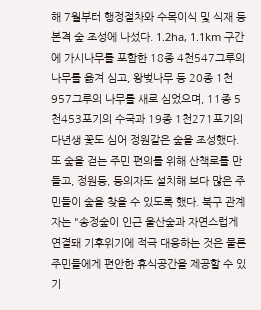해 7월부터 행정절차와 수목이식 및 식재 등 본격 숲 조성에 나섰다. 1.2ha, 1.1km 구간에 가시나무를 포함한 18종 4천547그루의 나무를 옮겨 심고, 왕벚나무 등 20종 1천957그루의 나무를 새로 심었으며, 11종 5천453포기의 수국과 19종 1천271포기의 다년생 꽃도 심어 정원같은 숲을 조성했다. 또 숲을 걷는 주민 편의를 위해 산책로를 만들고, 정원등, 등의자도 설치해 보다 많은 주민들이 숲을 찾을 수 있도록 했다. 북구 관계자는 "송정숲이 인근 울산숲과 자연스럽게 연결돼 기후위기에 적극 대응하는 것은 물론 주민들에게 편안한 휴식공간을 제공할 수 있기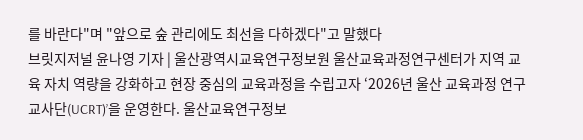를 바란다"며 "앞으로 숲 관리에도 최선을 다하겠다"고 말했다
브릿지저널 윤나영 기자 | 울산광역시교육연구정보원 울산교육과정연구센터가 지역 교육 자치 역량을 강화하고 현장 중심의 교육과정을 수립고자 ‘2026년 울산 교육과정 연구교사단(UCRT)’을 운영한다. 울산교육연구정보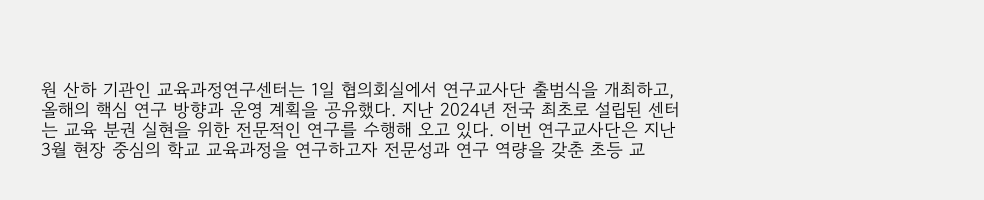원 산하 기관인 교육과정연구센터는 1일 협의회실에서 연구교사단 출범식을 개최하고, 올해의 핵심 연구 방향과 운영 계획을 공유했다. 지난 2024년 전국 최초로 설립된 센터는 교육 분권 실현을 위한 전문적인 연구를 수행해 오고 있다. 이번 연구교사단은 지난 3월 현장 중심의 학교 교육과정을 연구하고자 전문성과 연구 역량을 갖춘 초등 교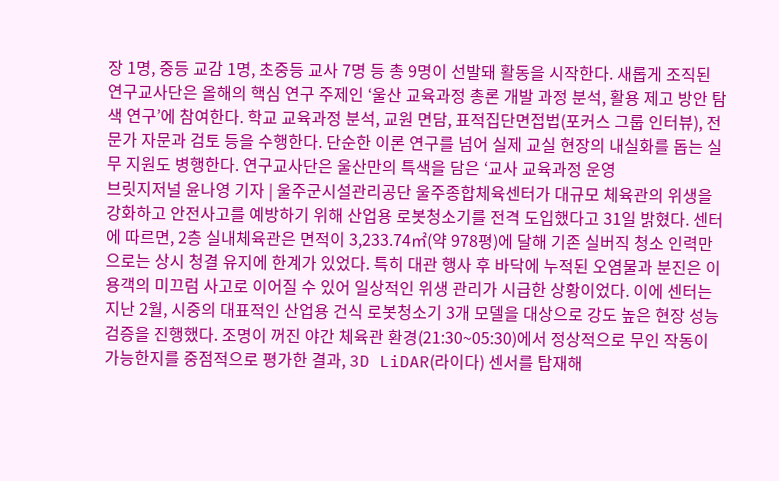장 1명, 중등 교감 1명, 초중등 교사 7명 등 총 9명이 선발돼 활동을 시작한다. 새롭게 조직된 연구교사단은 올해의 핵심 연구 주제인 ‘울산 교육과정 총론 개발 과정 분석, 활용 제고 방안 탐색 연구’에 참여한다. 학교 교육과정 분석, 교원 면담, 표적집단면접법(포커스 그룹 인터뷰), 전문가 자문과 검토 등을 수행한다. 단순한 이론 연구를 넘어 실제 교실 현장의 내실화를 돕는 실무 지원도 병행한다. 연구교사단은 울산만의 특색을 담은 ‘교사 교육과정 운영
브릿지저널 윤나영 기자 | 울주군시설관리공단 울주종합체육센터가 대규모 체육관의 위생을 강화하고 안전사고를 예방하기 위해 산업용 로봇청소기를 전격 도입했다고 31일 밝혔다. 센터에 따르면, 2층 실내체육관은 면적이 3,233.74㎡(약 978평)에 달해 기존 실버직 청소 인력만으로는 상시 청결 유지에 한계가 있었다. 특히 대관 행사 후 바닥에 누적된 오염물과 분진은 이용객의 미끄럼 사고로 이어질 수 있어 일상적인 위생 관리가 시급한 상황이었다. 이에 센터는 지난 2월, 시중의 대표적인 산업용 건식 로봇청소기 3개 모델을 대상으로 강도 높은 현장 성능 검증을 진행했다. 조명이 꺼진 야간 체육관 환경(21:30~05:30)에서 정상적으로 무인 작동이 가능한지를 중점적으로 평가한 결과, 3D LiDAR(라이다) 센서를 탑재해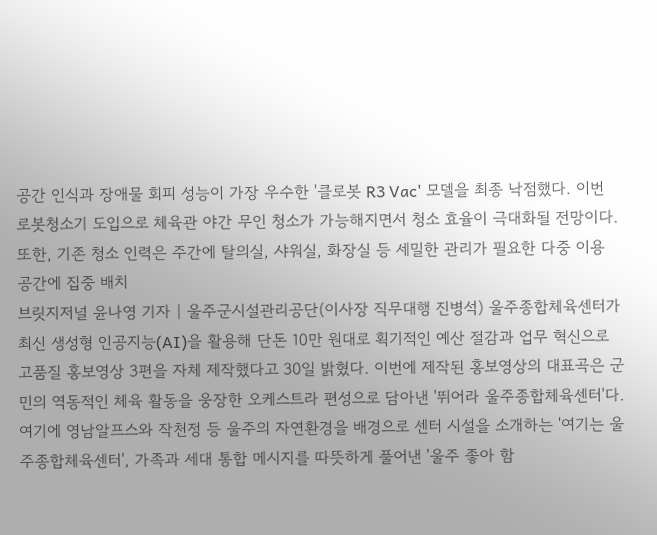공간 인식과 장애물 회피 성능이 가장 우수한 '클로봇 R3 Vac' 모델을 최종 낙점했다. 이번 로봇청소기 도입으로 체육관 야간 무인 청소가 가능해지면서 청소 효율이 극대화될 전망이다. 또한, 기존 청소 인력은 주간에 탈의실, 샤워실, 화장실 등 세밀한 관리가 필요한 다중 이용 공간에 집중 배치
브릿지저널 윤나영 기자 | 울주군시설관리공단(이사장 직무대행 진병석) 울주종합체육센터가 최신 생성형 인공지능(AI)을 활용해 단돈 10만 원대로 획기적인 예산 절감과 업무 혁신으로 고품질 홍보영상 3편을 자체 제작했다고 30일 밝혔다. 이번에 제작된 홍보영상의 대표곡은 군민의 역동적인 체육 활동을 웅장한 오케스트라 편성으로 담아낸 '뛰어라 울주종합체육센터'다. 여기에 영남알프스와 작천정 등 울주의 자연환경을 배경으로 센터 시설을 소개하는 '여기는 울주종합체육센터', 가족과 세대 통합 메시지를 따뜻하게 풀어낸 '울주 좋아 함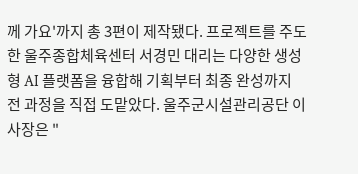께 가요'까지 총 3편이 제작됐다. 프로젝트를 주도한 울주종합체육센터 서경민 대리는 다양한 생성형 AI 플랫폼을 융합해 기획부터 최종 완성까지 전 과정을 직접 도맡았다. 울주군시설관리공단 이사장은 "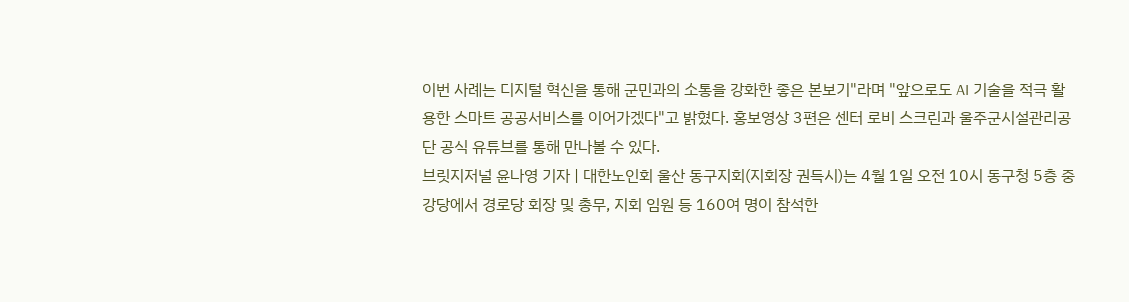이번 사례는 디지털 혁신을 통해 군민과의 소통을 강화한 좋은 본보기"라며 "앞으로도 AI 기술을 적극 활용한 스마트 공공서비스를 이어가겠다"고 밝혔다. 홍보영상 3편은 센터 로비 스크린과 울주군시설관리공단 공식 유튜브를 통해 만나볼 수 있다.
브릿지저널 윤나영 기자 | 대한노인회 울산 동구지회(지회장 권득시)는 4월 1일 오전 10시 동구청 5층 중강당에서 경로당 회장 및 총무, 지회 임원 등 160여 명이 참석한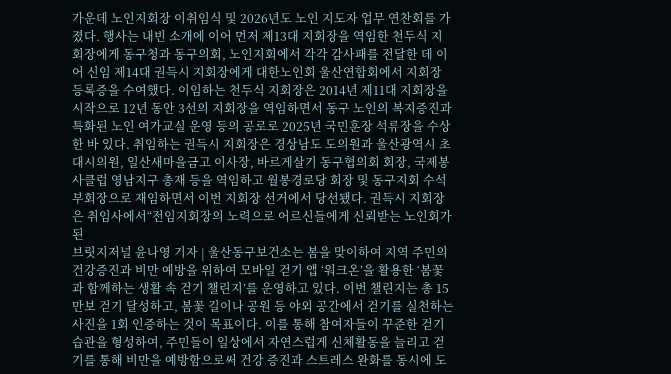가운데 노인지회장 이취임식 및 2026년도 노인 지도자 업무 연찬회를 가졌다. 행사는 내빈 소개에 이어 먼저 제13대 지회장을 역임한 천두식 지회장에게 동구청과 동구의회, 노인지회에서 각각 감사패를 전달한 데 이어 신임 제14대 권득시 지회장에게 대한노인회 울산연합회에서 지회장 등록증을 수여했다. 이임하는 천두식 지회장은 2014년 제11대 지회장을 시작으로 12년 동안 3선의 지회장을 역임하면서 동구 노인의 복지증진과 특화된 노인 여가교실 운영 등의 공로로 2025년 국민훈장 석류장을 수상한 바 있다. 취임하는 권득시 지회장은 경상남도 도의원과 울산광역시 초대시의원, 일산새마을금고 이사장, 바르게살기 동구협의회 회장, 국제봉사클럽 영남지구 총재 등을 역임하고 월봉경로당 회장 및 동구지회 수석부회장으로 재임하면서 이번 지회장 선거에서 당선됐다. 권득시 지회장은 취임사에서“전임지회장의 노력으로 어르신들에게 신뢰받는 노인회가 된
브릿지저널 윤나영 기자 | 울산동구보건소는 봄을 맞이하여 지역 주민의 건강증진과 비만 예방을 위하여 모바일 걷기 앱 ‘워크온’을 활용한 ‘봄꽃과 함께하는 생활 속 걷기 챌린지’를 운영하고 있다. 이번 챌린지는 총 15만보 걷기 달성하고, 봄꽃 길이나 공원 등 야외 공간에서 걷기를 실천하는 사진을 1회 인증하는 것이 목표이다. 이를 통해 참여자들이 꾸준한 걷기 습관을 형성하여, 주민들이 일상에서 자연스럽게 신체활동을 늘리고 걷기를 통해 비만을 예방함으로써 건강 증진과 스트레스 완화를 동시에 도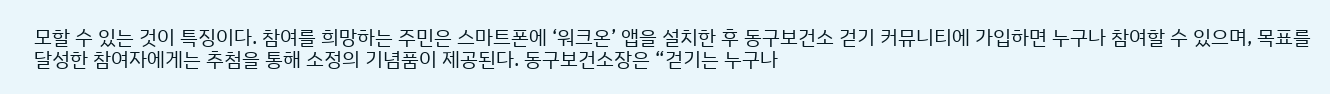모할 수 있는 것이 특징이다. 참여를 희망하는 주민은 스마트폰에 ‘워크온’ 앱을 설치한 후 동구보건소 걷기 커뮤니티에 가입하면 누구나 참여할 수 있으며, 목표를 달성한 참여자에게는 추첨을 통해 소정의 기념품이 제공된다. 동구보건소장은 “걷기는 누구나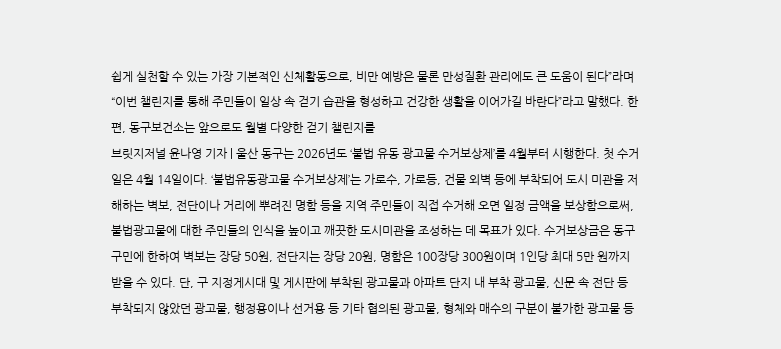쉽게 실천할 수 있는 가장 기본적인 신체활동으로, 비만 예방은 물론 만성질환 관리에도 큰 도움이 된다”라며 “이번 챌린지를 통해 주민들이 일상 속 걷기 습관을 형성하고 건강한 생활을 이어가길 바란다”라고 말했다. 한편, 동구보건소는 앞으로도 월별 다양한 걷기 챌린지를
브릿지저널 윤나영 기자 | 울산 동구는 2026년도 ‘불법 유동 광고물 수거보상제’를 4월부터 시행한다. 첫 수거일은 4월 14일이다. ‘불법유동광고물 수거보상제’는 가로수, 가로등, 건물 외벽 등에 부착되어 도시 미관을 저해하는 벽보, 전단이나 거리에 뿌려진 명함 등을 지역 주민들이 직접 수거해 오면 일정 금액을 보상함으로써, 불법광고물에 대한 주민들의 인식을 높이고 깨끗한 도시미관을 조성하는 데 목표가 있다. 수거보상금은 동구 구민에 한하여 벽보는 장당 50원, 전단지는 장당 20원, 명함은 100장당 300원이며 1인당 최대 5만 원까지 받을 수 있다. 단, 구 지정게시대 및 게시판에 부착된 광고물과 아파트 단지 내 부착 광고물, 신문 속 전단 등 부착되지 않았던 광고물, 행정용이나 선거용 등 기타 협의된 광고물, 형체와 매수의 구분이 불가한 광고물 등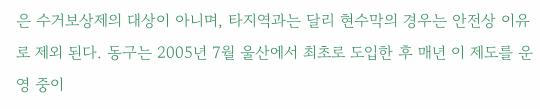은 수거보상제의 대상이 아니며, 타지역과는 달리 현수막의 경우는 안전상 이유로 제외 된다. 동구는 2005년 7월 울산에서 최초로 도입한 후 매년 이 제도를 운영 중이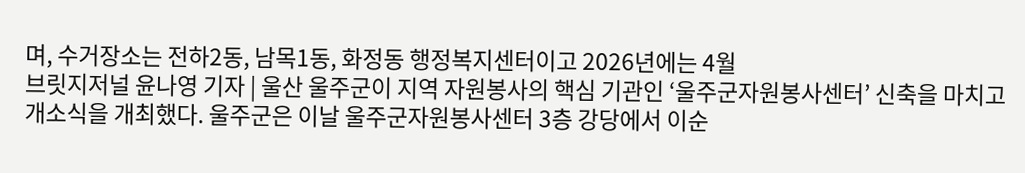며, 수거장소는 전하2동, 남목1동, 화정동 행정복지센터이고 2026년에는 4월
브릿지저널 윤나영 기자 | 울산 울주군이 지역 자원봉사의 핵심 기관인 ‘울주군자원봉사센터’ 신축을 마치고 개소식을 개최했다. 울주군은 이날 울주군자원봉사센터 3층 강당에서 이순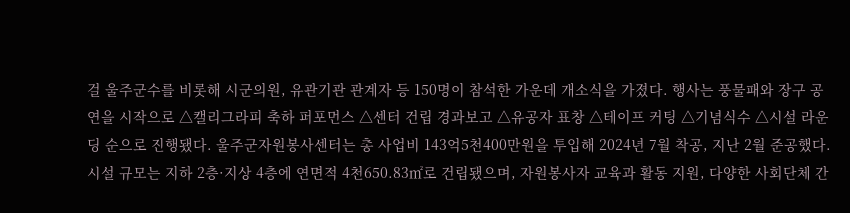걸 울주군수를 비롯해 시군의원, 유관기관 관계자 등 150명이 참석한 가운데 개소식을 가졌다. 행사는 풍물패와 장구 공연을 시작으로 △캘리그라피 축하 퍼포먼스 △센터 건립 경과보고 △유공자 표창 △테이프 커팅 △기념식수 △시설 라운딩 순으로 진행됐다. 울주군자원봉사센터는 총 사업비 143억5천400만원을 투입해 2024년 7월 착공, 지난 2월 준공했다. 시설 규모는 지하 2층·지상 4층에 연면적 4천650.83㎡로 건립됐으며, 자원봉사자 교육과 활동 지원, 다양한 사회단체 간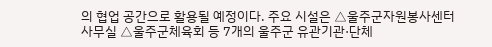의 협업 공간으로 활용될 예정이다. 주요 시설은 △울주군자원봉사센터 사무실 △울주군체육회 등 7개의 울주군 유관기관·단체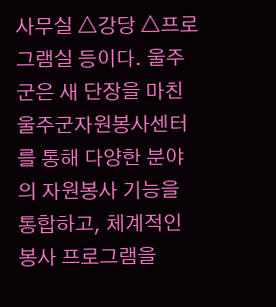사무실 △강당 △프로그램실 등이다. 울주군은 새 단장을 마친 울주군자원봉사센터를 통해 다양한 분야의 자원봉사 기능을 통합하고, 체계적인 봉사 프로그램을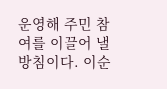운영해 주민 참여를 이끌어 낼 방침이다. 이순